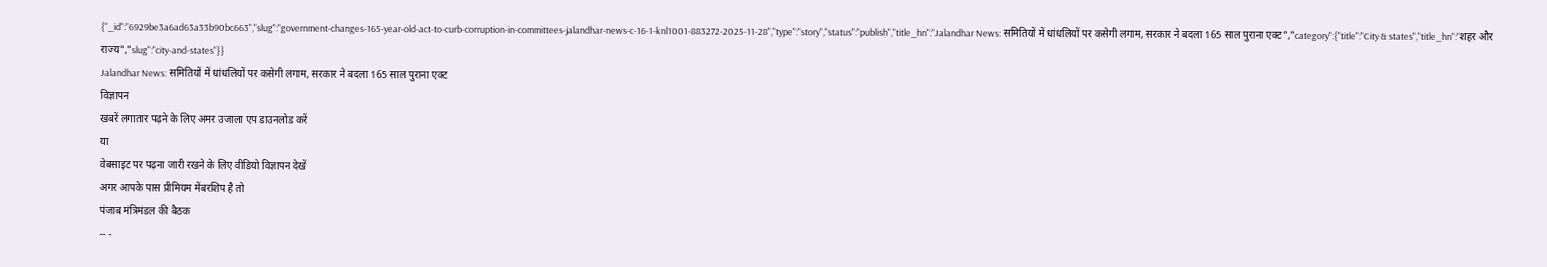{"_id":"6929be3a6ad63a33b90bc663","slug":"government-changes-165-year-old-act-to-curb-corruption-in-committees-jalandhar-news-c-16-1-knl1001-883272-2025-11-28","type":"story","status":"publish","title_hn":"Jalandhar News: समितियों में धांधलियों पर कसेगी लगाम, सरकार ने बदला 165 साल पुराना एक्ट","category":{"title":"City & states","title_hn":"शहर और राज्य","slug":"city-and-states"}}
Jalandhar News: समितियों में धांधलियों पर कसेगी लगाम, सरकार ने बदला 165 साल पुराना एक्ट
विज्ञापन
खबरें लगातार पढ़ने के लिए अमर उजाला एप डाउनलोड करें
या
वेबसाइट पर पढ़ना जारी रखने के लिए वीडियो विज्ञापन देखें
अगर आपके पास प्रीमियम मेंबरशिप है तो
पंजाब मंत्रिमंडल की बैठक
-- -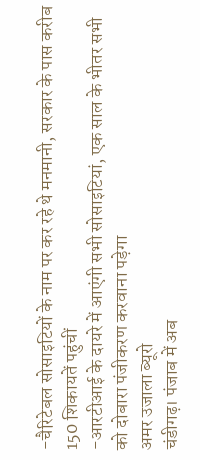-चैरिटेबल सोसाइटियों के नाम पर कर रहे थे मनमानी, सरकार के पास करीब 150 शिकायतें पहुंचीं
-आरटीआई के दायरे में आएंगी सभी सोसाइटियां, एक साल के भीतर सभी को दोबारा पंजीकरण करवाना पड़ेगा
अमर उजाला ब्यूरो
चंडीगढ़। पंजाब में अब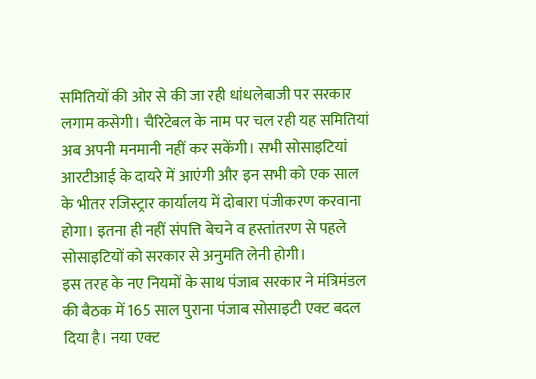समितियों की ओर से की जा रही धांधलेबाजी पर सरकार लगाम कसेगी। चैरिटेबल के नाम पर चल रही यह समितियां अब अपनी मनमानी नहीं कर सकेंगी। सभी सोसाइटियां आरटीआई के दायरे में आएंगी और इन सभी को एक साल के भीतर रजिस्ट्रार कार्यालय में दोबारा पंजीकरण करवाना होगा। इतना ही नहीं संपत्ति बेचने व हस्तांतरण से पहले सोसाइटियों को सरकार से अनुमति लेनी होगी।
इस तरह के नए नियमों के साथ पंजाब सरकार ने मंत्रिमंडल की बैठक में 165 साल पुराना पंजाब सोसाइटी एक्ट बदल दिया है। नया एक्ट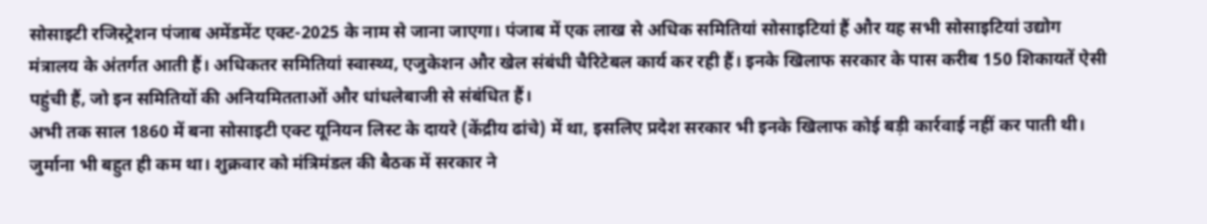सोसाइटी रजिस्ट्रेशन पंजाब अमेंडमेंट एक्ट-2025 के नाम से जाना जाएगा। पंजाब में एक लाख से अधिक समितियां सोसाइटियां हैं और यह सभी सोसाइटियां उद्योग मंत्रालय के अंतर्गत आती हैं। अधिकतर समितियां स्वास्थ्य, एजुकेशन और खेल संबंधी चैरिटेबल कार्य कर रही हैं। इनके खिलाफ सरकार के पास करीब 150 शिकायतें ऐसी पहुंची हैं, जो इन समितियों की अनियमितताओं और धांधलेबाजी से संबंधित हैं।
अभी तक साल 1860 में बना सोसाइटी एक्ट यूनियन लिस्ट के दायरे (केंद्रीय ढांचे) में था, इसलिए प्रदेश सरकार भी इनके खिलाफ कोई बड़ी कार्रवाई नहीं कर पाती थी। जुर्माना भी बहुत ही कम था। शुक्रवार को मंत्रिमंडल की बैठक में सरकार ने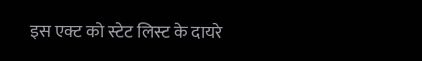इस एक्ट को स्टेट लिस्ट के दायरे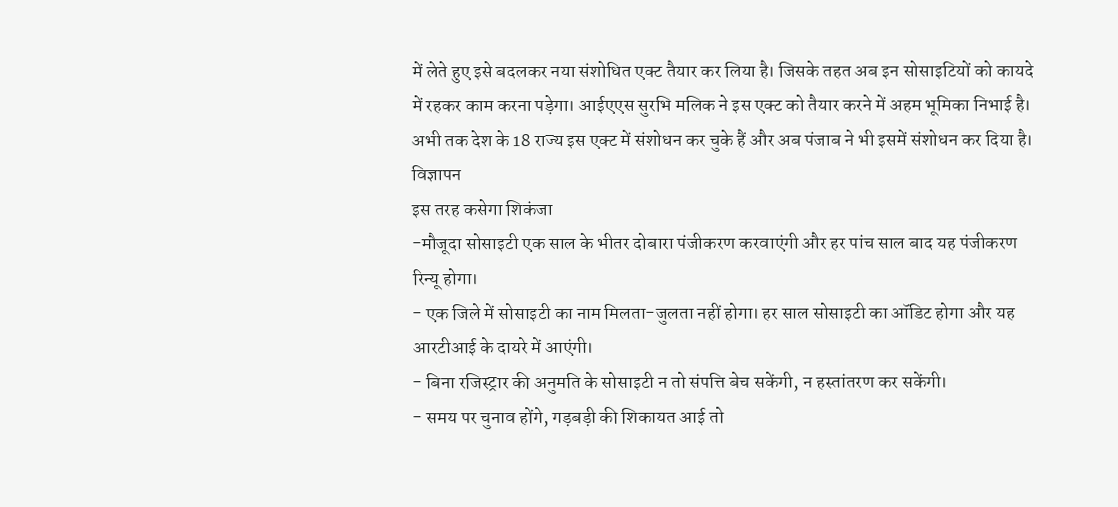में लेते हुए इसे बदलकर नया संशोधित एक्ट तैयार कर लिया है। जिसके तहत अब इन सोसाइटियों को कायदे में रहकर काम करना पड़ेगा। आईएएस सुरभि मलिक ने इस एक्ट को तैयार करने में अहम भूमिका निभाई है। अभी तक देश के 18 राज्य इस एक्ट में संशोधन कर चुके हैं और अब पंजाब ने भी इसमें संशोधन कर दिया है।
विज्ञापन
इस तरह कसेगा शिकंजा
-मौजूदा सोसाइटी एक साल के भीतर दोबारा पंजीकरण करवाएंगी और हर पांच साल बाद यह पंजीकरण रिन्यू होगा।
- एक जिले में सोसाइटी का नाम मिलता-जुलता नहीं होगा। हर साल सोसाइटी का ऑडिट होगा और यह आरटीआई के दायरे में आएंगी।
- बिना रजिस्ट्रार की अनुमति के सोसाइटी न तो संपत्ति बेच सकेंगी, न हस्तांतरण कर सकेंगी।
- समय पर चुनाव होंगे, गड़बड़ी की शिकायत आई तो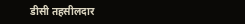डीसी तहसीलदार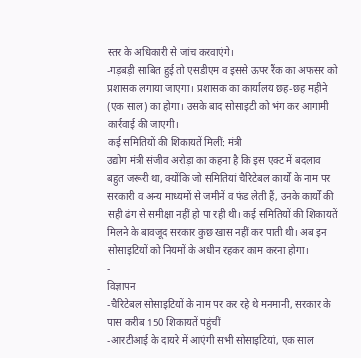स्तर के अधिकारी से जांच करवाएंगे।
-गड़बड़ी साबित हुई तो एसडीएम व इससे ऊपर रैंक का अफसर को प्रशासक लगाया जाएगा। प्रशासक का कार्यालय छह-छह महीने (एक साल) का होगा। उसके बाद सोसाइटी को भंग कर आगामी कार्रवाई की जाएगी।
कई समितियों की शिकायतें मिलीं: मंत्री
उद्योग मंत्री संजीव अरोड़ा का कहना है कि इस एक्ट में बदलाव बहुत जरूरी था, क्योंकि जो समितियां चैरिटेबल कार्यों के नाम पर सरकारी व अन्य माध्यमों से जमीनें व फंड लेती हैं, उनके कार्यों की सही ढंग से समीक्षा नहीं हो पा रही थी। कई समितियों की शिकायतें मिलने के बावजूद सरकार कुछ खास नहीं कर पाती थी। अब इन सोसाइटियों को नियमों के अधीन रहकर काम करना होगा।
-
विज्ञापन
-चैरिटेबल सोसाइटियों के नाम पर कर रहे थे मनमानी, सरकार के पास करीब 150 शिकायतें पहुंचीं
-आरटीआई के दायरे में आएंगी सभी सोसाइटियां, एक साल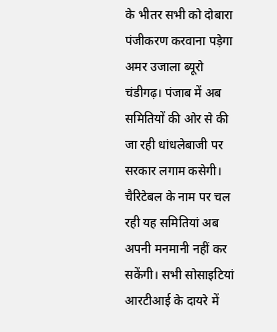के भीतर सभी को दोबारा पंजीकरण करवाना पड़ेगा
अमर उजाला ब्यूरो
चंडीगढ़। पंजाब में अब समितियों की ओर से की जा रही धांधलेबाजी पर सरकार लगाम कसेगी। चैरिटेबल के नाम पर चल रही यह समितियां अब अपनी मनमानी नहीं कर सकेंगी। सभी सोसाइटियां आरटीआई के दायरे में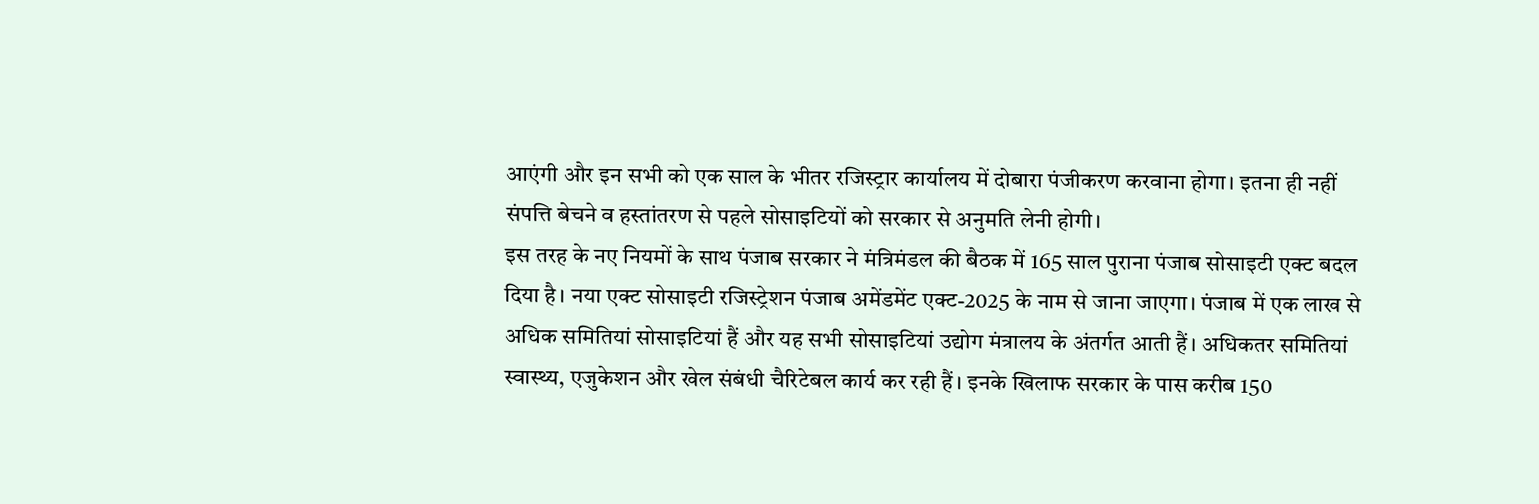आएंगी और इन सभी को एक साल के भीतर रजिस्ट्रार कार्यालय में दोबारा पंजीकरण करवाना होगा। इतना ही नहीं संपत्ति बेचने व हस्तांतरण से पहले सोसाइटियों को सरकार से अनुमति लेनी होगी।
इस तरह के नए नियमों के साथ पंजाब सरकार ने मंत्रिमंडल की बैठक में 165 साल पुराना पंजाब सोसाइटी एक्ट बदल दिया है। नया एक्ट सोसाइटी रजिस्ट्रेशन पंजाब अमेंडमेंट एक्ट-2025 के नाम से जाना जाएगा। पंजाब में एक लाख से अधिक समितियां सोसाइटियां हैं और यह सभी सोसाइटियां उद्योग मंत्रालय के अंतर्गत आती हैं। अधिकतर समितियां स्वास्थ्य, एजुकेशन और खेल संबंधी चैरिटेबल कार्य कर रही हैं। इनके खिलाफ सरकार के पास करीब 150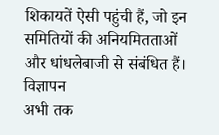शिकायतें ऐसी पहुंची हैं, जो इन समितियों की अनियमितताओं और धांधलेबाजी से संबंधित हैं।
विज्ञापन
अभी तक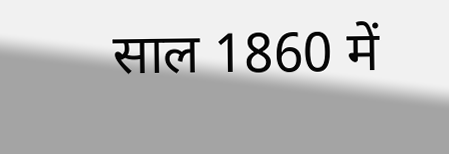साल 1860 में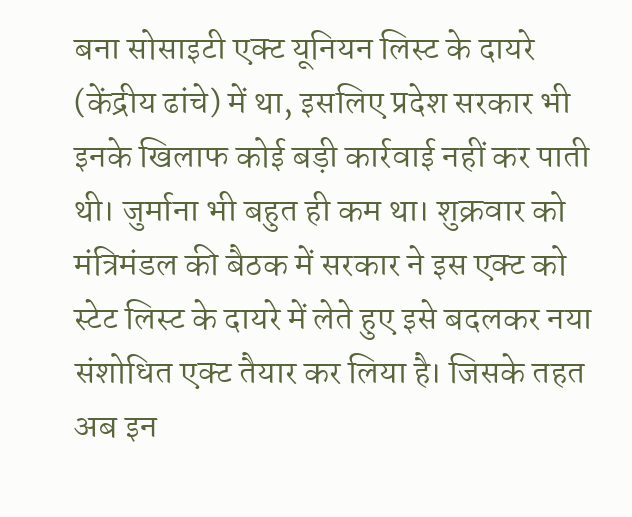बना सोसाइटी एक्ट यूनियन लिस्ट के दायरे (केंद्रीय ढांचे) में था, इसलिए प्रदेश सरकार भी इनके खिलाफ कोई बड़ी कार्रवाई नहीं कर पाती थी। जुर्माना भी बहुत ही कम था। शुक्रवार को मंत्रिमंडल की बैठक में सरकार ने इस एक्ट को स्टेट लिस्ट के दायरे में लेते हुए इसे बदलकर नया संशोधित एक्ट तैयार कर लिया है। जिसके तहत अब इन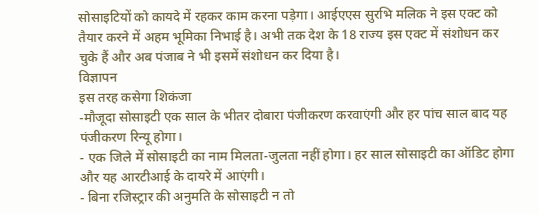सोसाइटियों को कायदे में रहकर काम करना पड़ेगा। आईएएस सुरभि मलिक ने इस एक्ट को तैयार करने में अहम भूमिका निभाई है। अभी तक देश के 18 राज्य इस एक्ट में संशोधन कर चुके हैं और अब पंजाब ने भी इसमें संशोधन कर दिया है।
विज्ञापन
इस तरह कसेगा शिकंजा
-मौजूदा सोसाइटी एक साल के भीतर दोबारा पंजीकरण करवाएंगी और हर पांच साल बाद यह पंजीकरण रिन्यू होगा।
- एक जिले में सोसाइटी का नाम मिलता-जुलता नहीं होगा। हर साल सोसाइटी का ऑडिट होगा और यह आरटीआई के दायरे में आएंगी।
- बिना रजिस्ट्रार की अनुमति के सोसाइटी न तो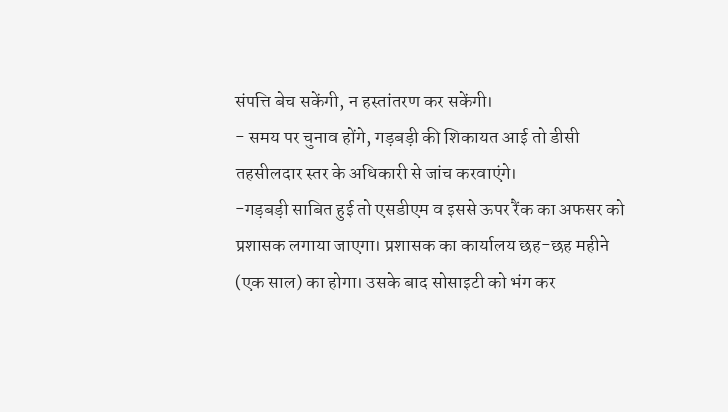संपत्ति बेच सकेंगी, न हस्तांतरण कर सकेंगी।
- समय पर चुनाव होंगे, गड़बड़ी की शिकायत आई तो डीसी तहसीलदार स्तर के अधिकारी से जांच करवाएंगे।
-गड़बड़ी साबित हुई तो एसडीएम व इससे ऊपर रैंक का अफसर को प्रशासक लगाया जाएगा। प्रशासक का कार्यालय छह-छह महीने (एक साल) का होगा। उसके बाद सोसाइटी को भंग कर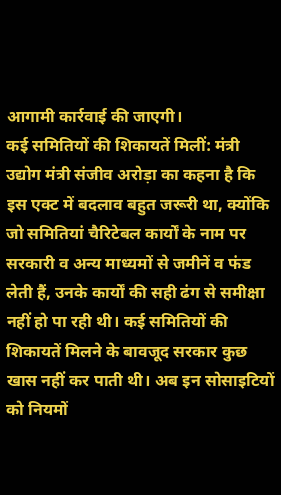आगामी कार्रवाई की जाएगी।
कई समितियों की शिकायतें मिलीं: मंत्री
उद्योग मंत्री संजीव अरोड़ा का कहना है कि इस एक्ट में बदलाव बहुत जरूरी था, क्योंकि जो समितियां चैरिटेबल कार्यों के नाम पर सरकारी व अन्य माध्यमों से जमीनें व फंड लेती हैं, उनके कार्यों की सही ढंग से समीक्षा नहीं हो पा रही थी। कई समितियों की शिकायतें मिलने के बावजूद सरकार कुछ खास नहीं कर पाती थी। अब इन सोसाइटियों को नियमों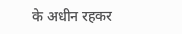के अधीन रहकर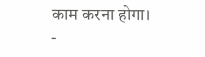काम करना होगा।
-